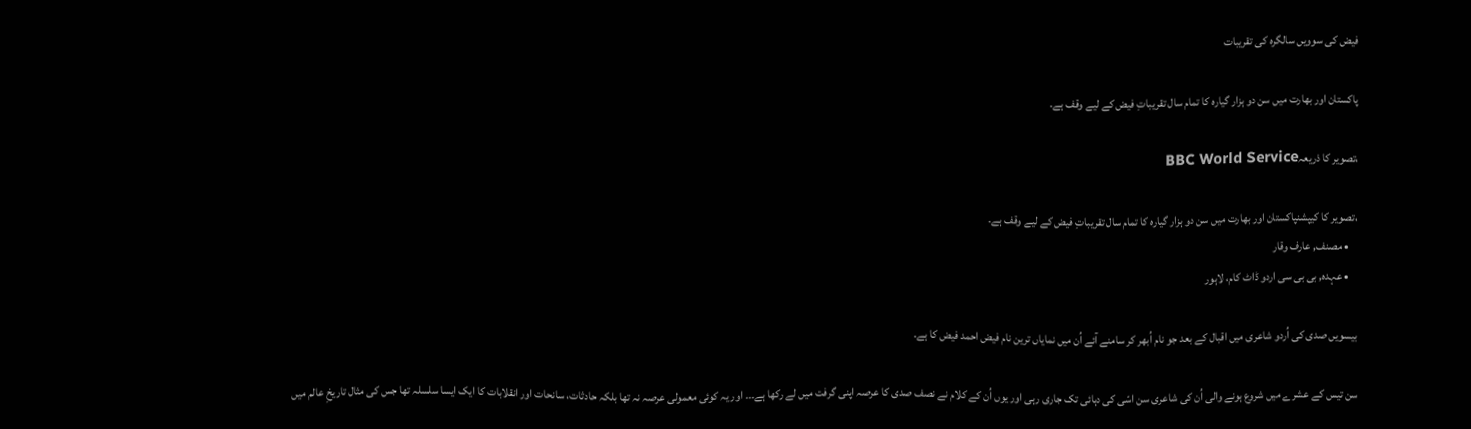فیض کی سوویں سالگرہ کی تقریبات

پاکستان اور بھارت میں سن دو ہزار گیارہ کا تمام سال تقریباتِ فیض کے لیے وقف ہے۔

،تصویر کا ذریعہBBC World Service

،تصویر کا کیپشنپاکستان اور بھارت میں سن دو ہزار گیارہ کا تمام سال تقریباتِ فیض کے لیے وقف ہے۔
    • مصنف, عارف وقار
    • عہدہ, بی بی سی اردو ڈاٹ کام، لاہور

بیسویں صدی کی اُردو شاعری میں اقبال کے بعد جو نام اُبھر کر سامنے آئے اُن میں نمایاں ترین نام فیض احمد فیض کا ہے۔

سن تیس کے عشرے میں شروع ہونے والی اُن کی شاعری سن اسّی کی دہائی تک جاری رہی اور یوں اُن کے کلام نے نصف صدی کا عرصہ اپنی گرفت میں لے رکھا ہے۔۔۔ اور یہ کوئی معمولی عرصہ نہ تھا بلکہ حادثات، سانحات اور انقلابات کا ایک ایسا سلسلہ تھا جس کی مثال تاریخِ عالم میں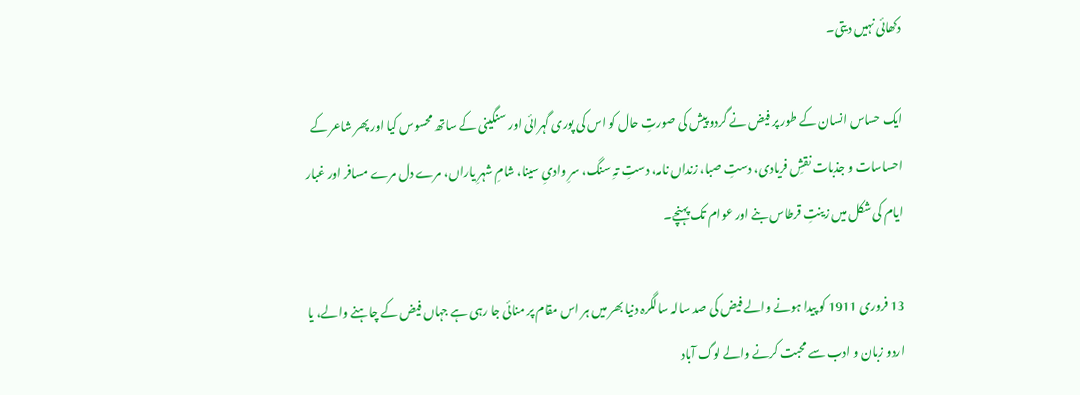دکھائی نہیں دیتی۔

ایک حساس انسان کے طور پر فیض نے گردو پیش کی صورتِ حال کو اس کی پوری گہرائی اور سنگینی کے ساتھ محسوس کیا اور پھر شاعر کے احساسات و جذبات نقشِ فریادی، دستِ صبا، زنداں نامہ، دستِ تہِ سنگ، سرِ وادیِ سینا، شامِ شہرِ یاراں، مرے دل مرے مسافر اور غبار ایام کی شکل میں زینتِ قرطاس بنے اور عوام تک پہنچے۔

13 فروری 1911 کو پیدا ہونے والے فیض کی صد سالہ سالگرہ دنیا بھر میں ہر اس مقام پر منائی جا رہی ہے جہاں فیض کے چاہنے والے، یا اردو زبان و ادب سے محبت کرنے والے لوگ آباد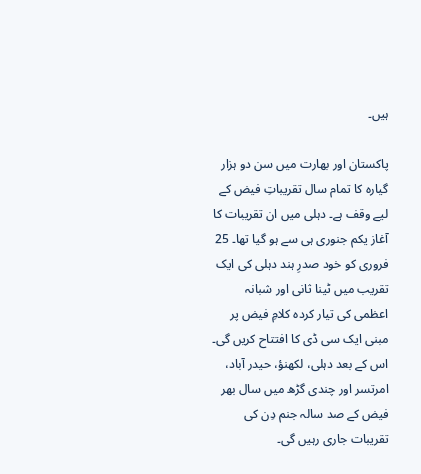ہیں۔

پاکستان اور بھارت میں سن دو ہزار گیارہ کا تمام سال تقریباتِ فیض کے لیے وقف ہے۔ دہلی میں ان تقریبات کا آغاز یکم جنوری ہی سے ہو گیا تھا۔ 25 فروری کو خود صدرِ ہند دہلی کی ایک تقریب میں ٹینا ثانی اور شبانہ اعظمی کی تیار کردہ کلامِ فیض پر مبنی ایک سی ڈی کا افتتاح کریں گی۔ اس کے بعد دہلی، لکھنؤ، حیدر آباد، امرتسر اور چندی گڑھ میں سال بھر فیض کے صد سالہ جنم دِن کی تقریبات جاری رہیں گی۔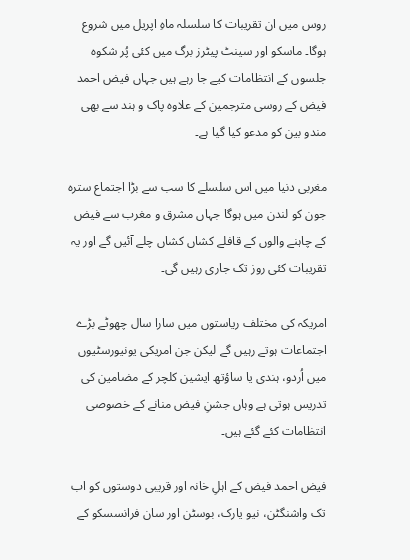روس میں ان تقریبات کا سلسلہ ماہِ اپریل میں شروع ہوگا۔ ماسکو اور سینٹ پیٹرز برگ میں کئی پُر شکوہ جلسوں کے انتظامات کیے جا رہے ہیں جہاں فیض احمد فیض کے روسی مترجمین کے علاوہ پاک و ہند سے بھی مندو بین کو مدعو کیا گیا ہے۔

مغربی دنیا میں اس سلسلے کا سب سے بڑا اجتماع سترہ جون کو لندن میں ہوگا جہاں مشرق و مغرب سے فیض کے چاہنے والوں کے قافلے کشاں کشاں چلے آئیں گے اور یہ تقریبات کئی روز تک جاری رہیں گی۔

امریکہ کی مختلف ریاستوں میں سارا سال چھوٹے بڑے اجتماعات ہوتے رہیں گے لیکن جن امریکی یونیورسٹیوں میں اُردو، ہندی یا ساؤتھ ایشین کلچر کے مضامین کی تدریس ہوتی ہے وہاں جشنِ فیض منانے کے خصوصی انتظامات کئے گئے ہیں۔

فیض احمد فیض کے اہلِ خانہ اور قریبی دوستوں کو اب تک واشنگٹن، نیو یارک، بوسٹن اور سان فرانسسکو کے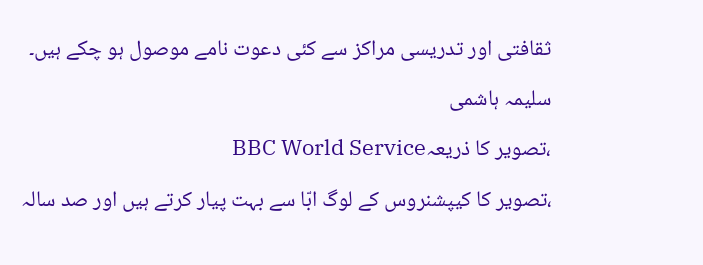ثقافتی اور تدریسی مراکز سے کئی دعوت نامے موصول ہو چکے ہیں۔

سلیمہ ہاشمی

،تصویر کا ذریعہBBC World Service

،تصویر کا کیپشنروس کے لوگ ابّا سے بہت پیار کرتے ہیں اور صد سالہ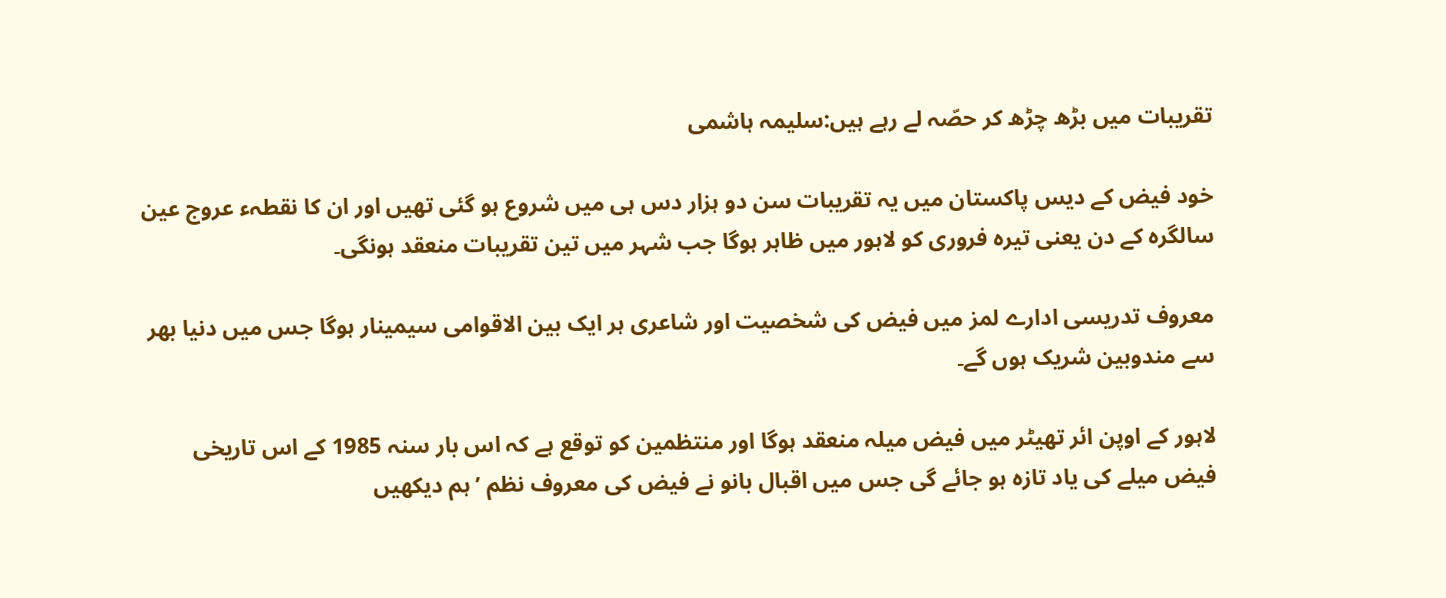تقریبات میں بڑھ چڑھ کر حصّہ لے رہے ہیں:سلیمہ ہاشمی

خود فیض کے دیس پاکستان میں یہ تقریبات سن دو ہزار دس ہی میں شروع ہو گئی تھیں اور ان کا نقطہء عروج عین سالگرہ کے دن یعنی تیرہ فروری کو لاہور میں ظاہر ہوگا جب شہر میں تین تقریبات منعقد ہونگی۔

معروف تدریسی ادارے لمز میں فیض کی شخصیت اور شاعری ہر ایک بین الاقوامی سیمینار ہوگا جس میں دنیا بھر سے مندوبین شریک ہوں گے۔

لاہور کے اوپن ائر تھیٹر میں فیض میلہ منعقد ہوگا اور منتظمین کو توقع ہے کہ اس بار سنہ 1985 کے اس تاریخی فیض میلے کی یاد تازہ ہو جائے گی جس میں اقبال بانو نے فیض کی معروف نظم ’ہم دیکھیں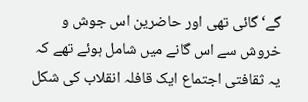گے‘ گائی تھی اور حاضرین اس جوش و خروش سے اس گانے میں شامل ہوئے تھے کہ یہ ثقافتی اجتماع ایک قافلہ انقلاب کی شکل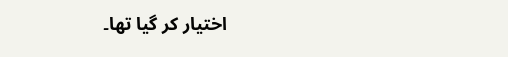اختیار کر گیا تھا۔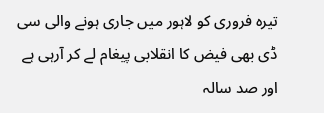تیرہ فروری کو لاہور میں جاری ہونے والی سی ڈی بھی فیض کا انقلابی پیغام لے کر آرہی ہے اور صد سالہ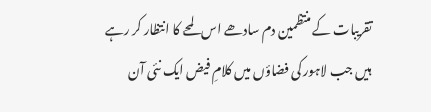تقریبات کے منتظمین دم سادھے اس لمحے کا انتظار کر رہے ہیں جب لاہور کی فضاؤں میں کلامِ فیض ایک نئی آن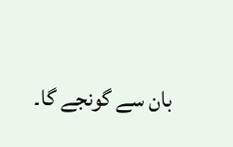بان سے گونجے گا۔